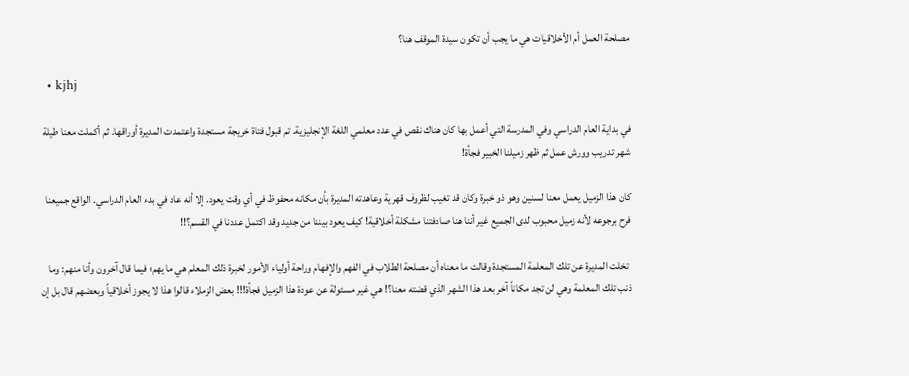مصلحة العمل أم الأخلاقيات هي ما يجب أن تكون سيدة الموقف هنا؟

  • kjhj

في بداية العام الدراسي وفي المدرسة التي أعمل بها كان هناك نقص في عدد معلمي اللغة الإنجليزية. تم قبول فتاة خريجة مستجدة واعتمدت المديرة أوراقها. ثم أكملت معنا طيلة شهر تدريب وورش عمل ثم ظهر زميلنا الخبير فجأة!

كان هذا الزميل يعمل معنا لسنين وهو ذو خبرة وكان قد تغيب لظروف قهرية وعاهدته المديرة بأن مكانه محفوظ في أي وقت يعود. إلا أنه عاد في بدء العام الدراسي. الواقع جميعنا فرح برجوعه لأنه زميل محبوب لدى الجميع غير أننا هنا صادفتنا مشكلة أخلاقية! كيف يعود بيننا من جديد وقد اكتمل عددنا في القسم؟!!

 تخلت المديرة عن تلك المعلمة المستجدة وقالت ما معناه أن مصلحة الطلاب في الفهم والإفهام وراحة أولياء الأمور لخبرة ذلك المعلم هي ما يهم؛ فيما قال آخرون وأنا منهم: وما ذنب تلك المعلمة وهي لن تجد مكاناً آخر بعد هذا الشهر الذي قضته معنا؟! هي غير مسئولة عن عودة هذا الزميل فجأة!!! بعض الزملاء قالوا هذا لا يجوز أخلاقياً وبعضهم قال بل إن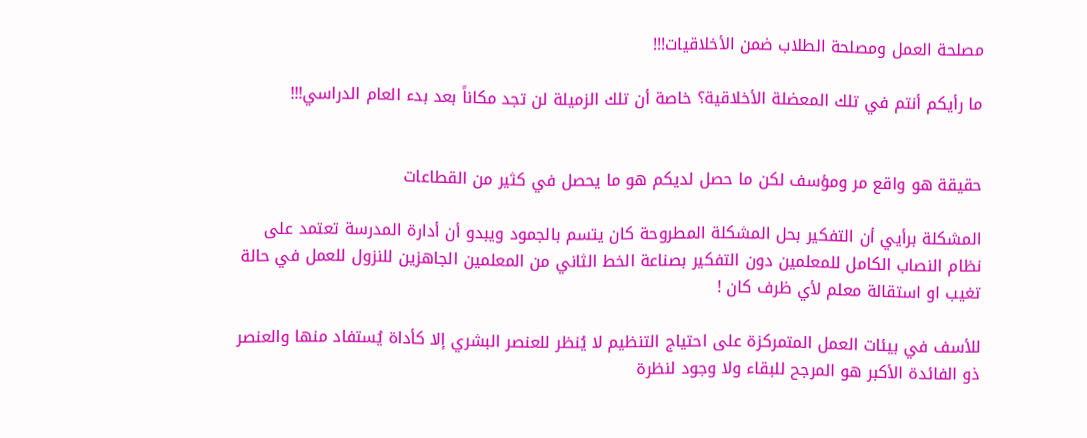مصلحة العمل ومصلحة الطلاب ضمن الأخلاقيات!!!

ما رأيكم أنتم في تلك المعضلة الأخلاقية؟ خاصة أن تلك الزميلة لن تجد مكاناً بعد بدء العام الدراسي!!!


حقيقة هو واقع مر ومؤسف لكن ما حصل لديكم هو ما يحصل في كثير من القطاعات

المشكلة برأيي أن التفكير بحل المشكلة المطروحة كان يتسم بالجمود ويبدو أن أدارة المدرسة تعتمد على نظام النصاب الكامل للمعلمين دون التفكير بصناعة الخط الثاني من المعلمين الجاهزين للنزول للعمل في حالة تغيب او استقالة معلم لأي ظرف كان !

للأسف في بيئات العمل المتمركزة على احتياج التنظيم لا يُنظر للعنصر البشري إلا كأداة يُستفاد منها والعنصر ذو الفائدة الأكبر هو المرجح للبقاء ولا وجود لنظرة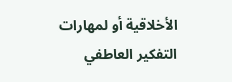الأخلاقية أو لمهارات التفكير العاطفي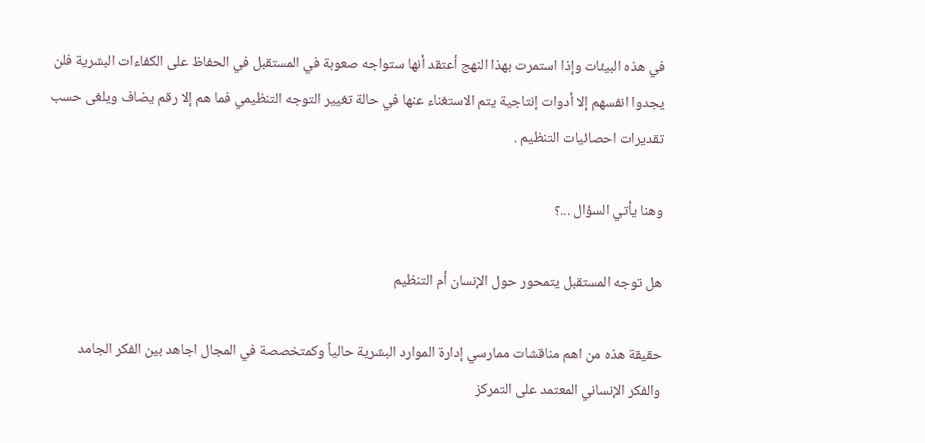في هذه البيئات وإذا استمرت بهذا النهج أعتقد أنها ستواجه صعوبة في المستقبل في الحفاظ على الكفاءات البشرية فلن يجدوا انفسهم إلا أدوات إنتاجية يتم الاستغناء عنها في حالة تغيير التوجه التنظيمي فما هم إلا رقم يضاف ويلغى حسب تقديرات احصائيات التنظيم .

وهنا يأتي السؤال ...؟

هل توجه المستقبل يتمحور حول الإنسان أم التنظيم

حقيقة هذه من اهم مناقشات ممارسي إدارة الموارد البشرية حالياً وكمتخصصة في المجال اجاهد بين الفكر الجامد والفكر الإنساني المعتمد على التمركز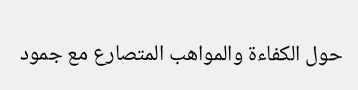حول الكفاءة والمواهب المتصارع مع جمود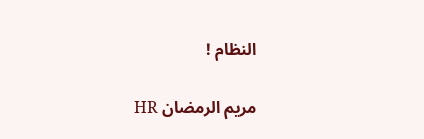النظام !

مريم الرمضان HR